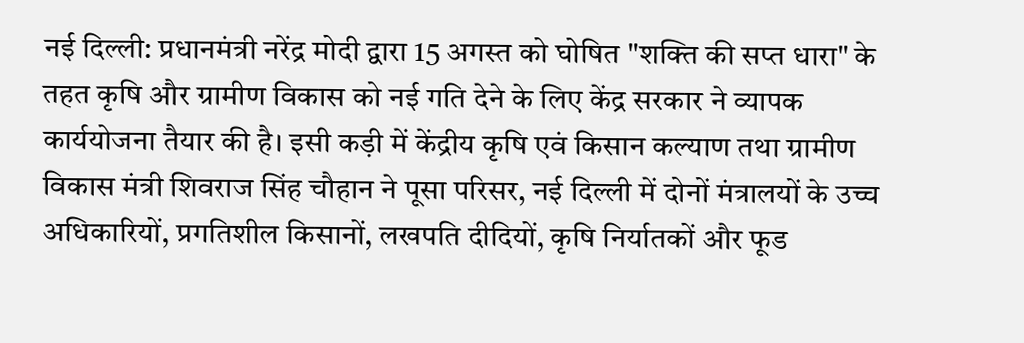नई दिल्ली: प्रधानमंत्री नरेंद्र मोदी द्वारा 15 अगस्त को घोषित "शक्ति की सप्त धारा" के तहत कृषि और ग्रामीण विकास को नई गति देने के लिए केंद्र सरकार ने व्यापक कार्ययोजना तैयार की है। इसी कड़ी में केंद्रीय कृषि एवं किसान कल्याण तथा ग्रामीण विकास मंत्री शिवराज सिंह चौहान ने पूसा परिसर, नई दिल्ली में दोनों मंत्रालयों के उच्च अधिकारियों, प्रगतिशील किसानों, लखपति दीदियों, कृषि निर्यातकों और फूड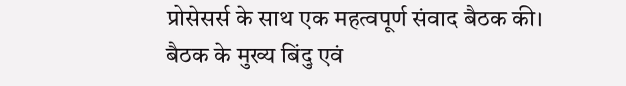प्रोसेसर्स के साथ एक महत्वपूर्ण संवाद बैठक की।
बैठक के मुख्य बिंदु एवं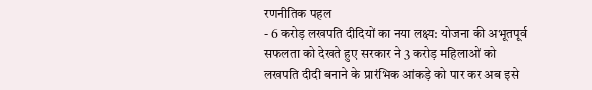रणनीतिक पहल
- 6 करोड़ लखपति दीदियों का नया लक्ष्य: योजना की अभूतपूर्व सफलता को देखते हुए सरकार ने 3 करोड़ महिलाओं को लखपति दीदी बनाने के प्रारंभिक आंकड़े को पार कर अब इसे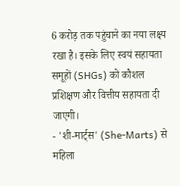6 करोड़ तक पहुंचाने का नया लक्ष्य रखा है। इसके लिए स्वयं सहायता समूहों (SHGs) को कौशल प्रशिक्षण और वित्तीय सहायता दी जाएगी।
- 'शी-मार्ट्स' (She-Marts) से महिला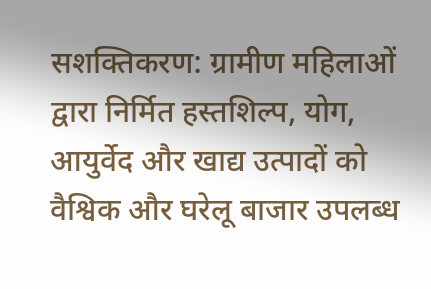सशक्तिकरण: ग्रामीण महिलाओं द्वारा निर्मित हस्तशिल्प, योग, आयुर्वेद और खाद्य उत्पादों को वैश्विक और घरेलू बाजार उपलब्ध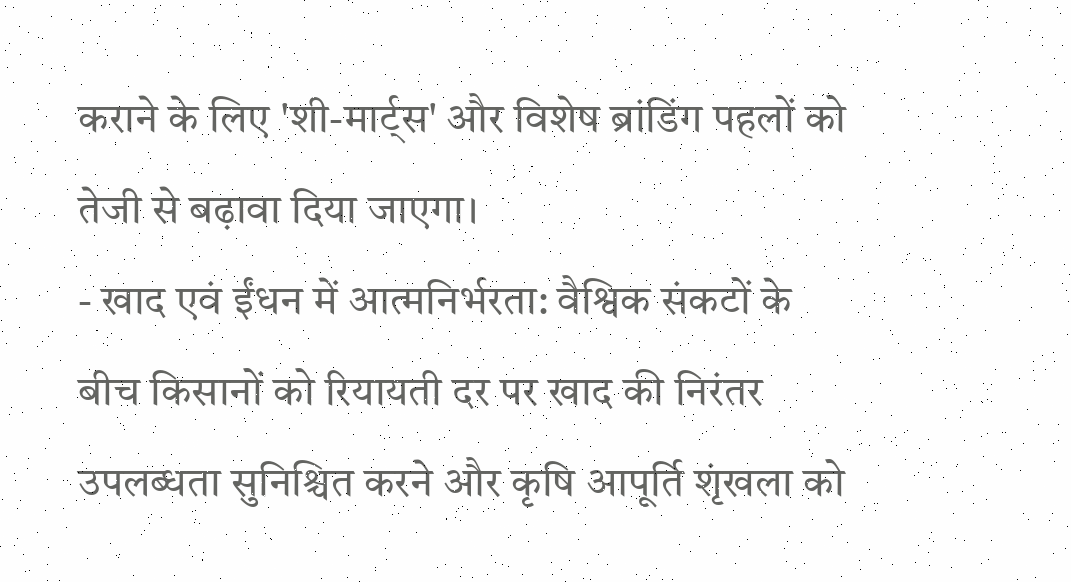कराने के लिए 'शी-मार्ट्स' और विशेष ब्रांडिंग पहलों को तेजी से बढ़ावा दिया जाएगा।
- खाद एवं ईंधन में आत्मनिर्भरता: वैश्विक संकटों के बीच किसानों को रियायती दर पर खाद की निरंतर उपलब्धता सुनिश्चित करने और कृषि आपूर्ति शृंखला को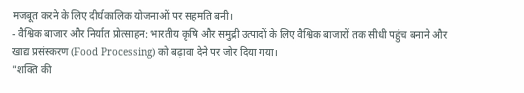मजबूत करने के लिए दीर्घकालिक योजनाओं पर सहमति बनी।
- वैश्विक बाजार और निर्यात प्रोत्साहन: भारतीय कृषि और समुद्री उत्पादों के लिए वैश्विक बाजारों तक सीधी पहुंच बनाने और खाद्य प्रसंस्करण (Food Processing) को बढ़ावा देने पर जोर दिया गया।
"शक्ति की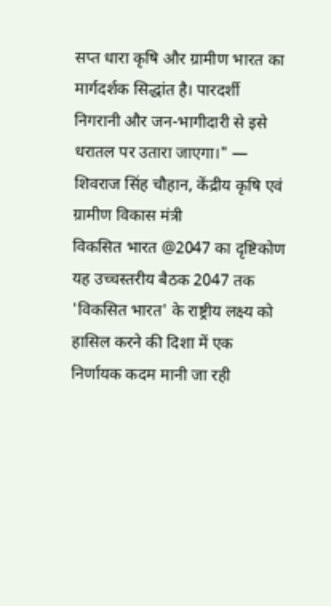सप्त धारा कृषि और ग्रामीण भारत का मार्गदर्शक सिद्धांत है। पारदर्शी निगरानी और जन-भागीदारी से इसे धरातल पर उतारा जाएगा।" — शिवराज सिंह चौहान, केंद्रीय कृषि एवं ग्रामीण विकास मंत्री
विकसित भारत @2047 का दृष्टिकोण
यह उच्चस्तरीय बैठक 2047 तक 'विकसित भारत' के राष्ट्रीय लक्ष्य को हासिल करने की दिशा में एक निर्णायक कदम मानी जा रही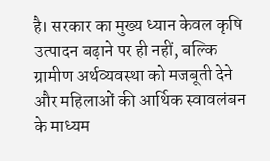है। सरकार का मुख्य ध्यान केवल कृषि उत्पादन बढ़ाने पर ही नहीं, बल्कि ग्रामीण अर्थव्यवस्था को मजबूती देने और महिलाओं की आर्थिक स्वावलंबन के माध्यम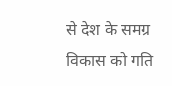से देश के समग्र विकास को गति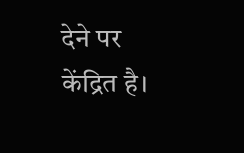देने पर केंद्रित है।